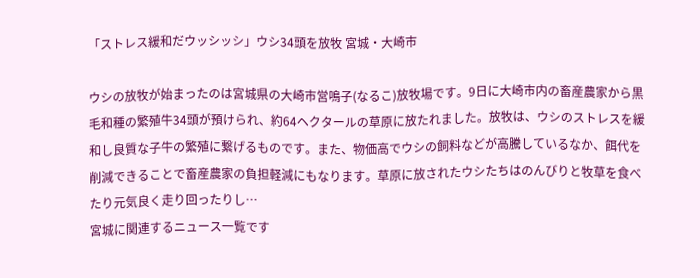「ストレス緩和だウッシッシ」ウシ34頭を放牧 宮城・大崎市

ウシの放牧が始まったのは宮城県の大崎市営鳴子(なるこ)放牧場です。9日に大崎市内の畜産農家から黒毛和種の繁殖牛34頭が預けられ、約64ヘクタールの草原に放たれました。放牧は、ウシのストレスを緩和し良質な子牛の繁殖に繋げるものです。また、物価高でウシの飼料などが高騰しているなか、餌代を削減できることで畜産農家の負担軽減にもなります。草原に放されたウシたちはのんびりと牧草を食べたり元気良く走り回ったりし…
宮城に関連するニュース一覧です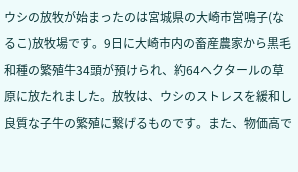ウシの放牧が始まったのは宮城県の大崎市営鳴子(なるこ)放牧場です。9日に大崎市内の畜産農家から黒毛和種の繁殖牛34頭が預けられ、約64ヘクタールの草原に放たれました。放牧は、ウシのストレスを緩和し良質な子牛の繁殖に繋げるものです。また、物価高で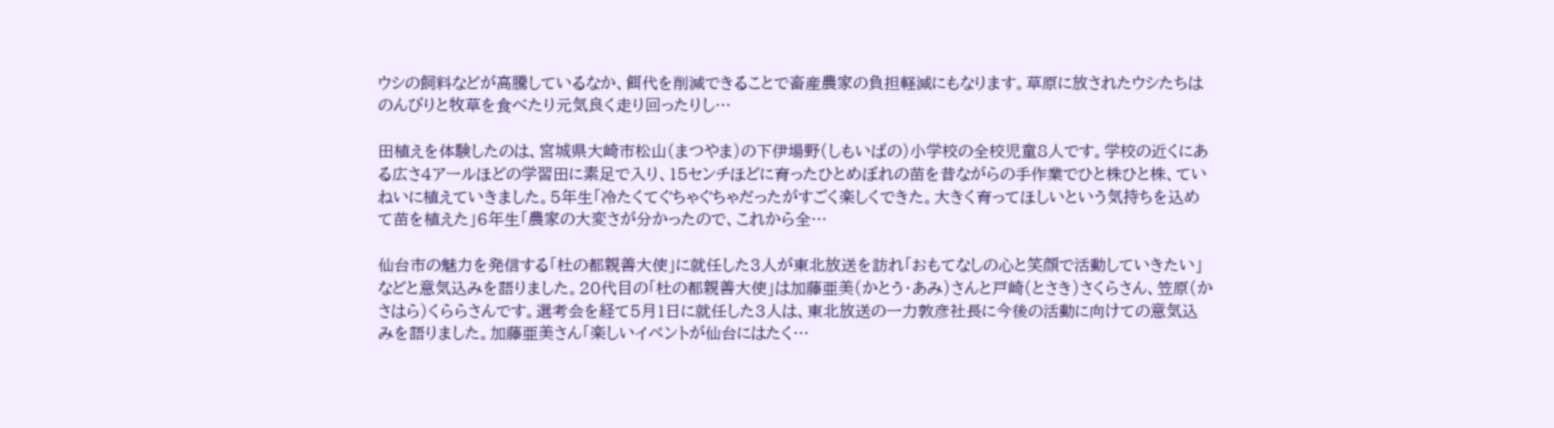ウシの飼料などが高騰しているなか、餌代を削減できることで畜産農家の負担軽減にもなります。草原に放されたウシたちはのんびりと牧草を食べたり元気良く走り回ったりし…

田植えを体験したのは、宮城県大崎市松山(まつやま)の下伊場野(しもいばの)小学校の全校児童8人です。学校の近くにある広さ4アールほどの学習田に素足で入り、15センチほどに育ったひとめぼれの苗を昔ながらの手作業でひと株ひと株、ていねいに植えていきました。5年生「冷たくてぐちゃぐちゃだったがすごく楽しくできた。大きく育ってほしいという気持ちを込めて苗を植えた」6年生「農家の大変さが分かったので、これから全…

仙台市の魅力を発信する「杜の都親善大使」に就任した3人が東北放送を訪れ「おもてなしの心と笑顔で活動していきたい」などと意気込みを語りました。20代目の「杜の都親善大使」は加藤亜美(かとう・あみ)さんと戸崎(とさき)さくらさん、笠原(かさはら)くららさんです。選考会を経て5月1日に就任した3人は、東北放送の一力敦彦社長に今後の活動に向けての意気込みを語りました。加藤亜美さん「楽しいイベントが仙台にはたく…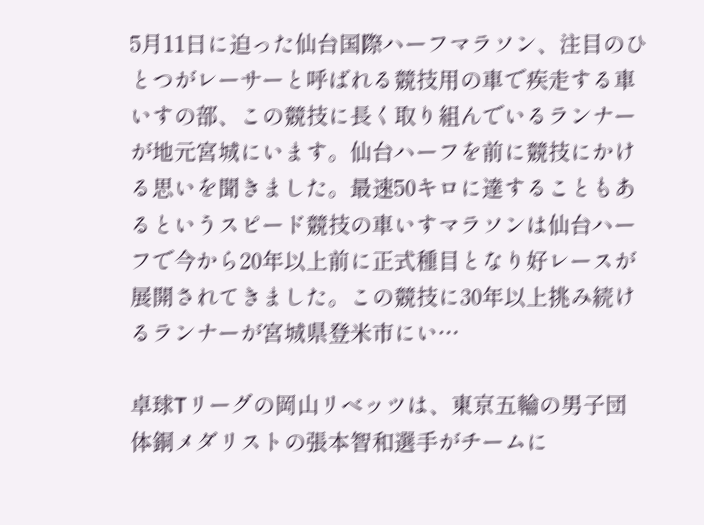5月11日に迫った仙台国際ハーフマラソン、注目のひとつがレーサーと呼ばれる競技用の車で疾走する車いすの部、この競技に長く取り組んでいるランナーが地元宮城にいます。仙台ハーフを前に競技にかける思いを聞きました。最速50キロに達することもあるというスピード競技の車いすマラソンは仙台ハーフで今から20年以上前に正式種目となり好レースが展開されてきました。この競技に30年以上挑み続けるランナーが宮城県登米市にい…

卓球Tリーグの岡山リベッツは、東京五輪の男子団体銅メダリストの張本智和選手がチームに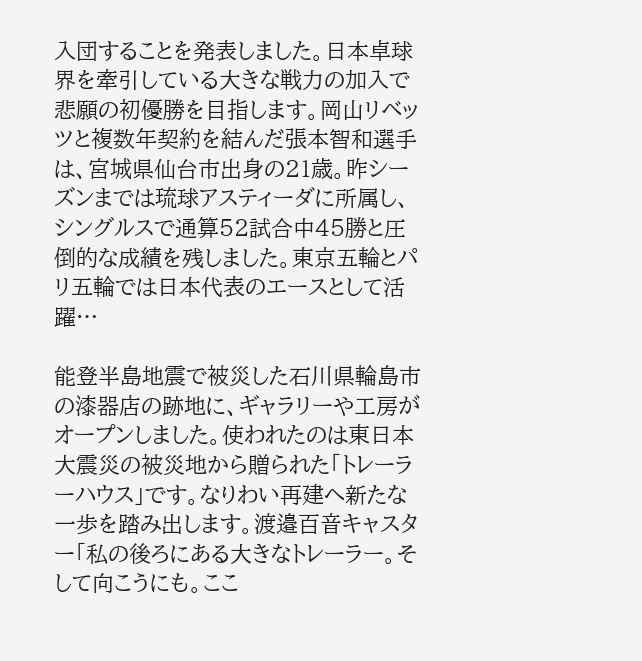入団することを発表しました。日本卓球界を牽引している大きな戦力の加入で悲願の初優勝を目指します。岡山リベッツと複数年契約を結んだ張本智和選手は、宮城県仙台市出身の21歳。昨シーズンまでは琉球アスティーダに所属し、シングルスで通算52試合中45勝と圧倒的な成績を残しました。東京五輪とパリ五輪では日本代表のエースとして活躍…

能登半島地震で被災した石川県輪島市の漆器店の跡地に、ギャラリーや工房がオープンしました。使われたのは東日本大震災の被災地から贈られた「トレーラーハウス」です。なりわい再建へ新たな一歩を踏み出します。渡邉百音キャスター「私の後ろにある大きなトレーラー。そして向こうにも。ここ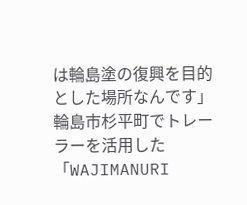は輪島塗の復興を目的とした場所なんです」輪島市杉平町でトレーラーを活用した「WAJIMANURI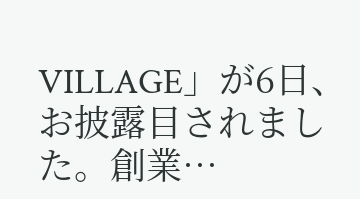VILLAGE」が6日、お披露目されました。創業…